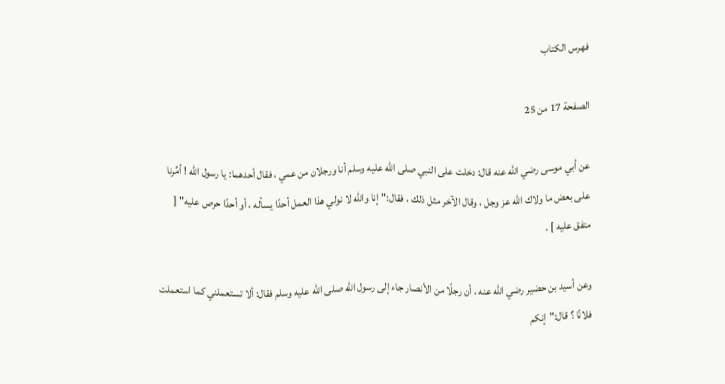فهرس الكتاب

الصفحة 17 من 25

عن أبي موسى رضي الله عنه قال: دخلت على النبي صلى الله عليه وسلم أنا ورجلان من عمي ، فقال أحدهما: يا رسول الله ! أمِّرنا على بعض ما ولاك الله عز وجل ، وقال الآخر مثل ذلك ، فقال:"إنا والله لا نولي هذا العمل أحدًا يسأله ، أو أحدًا حرص عليه" [ متفق عليه ] .

وعن أسيد بن حضير رضي الله عنه ، أن رجلًا من الأنصار جاء إلى رسول الله صلى الله عليه وسلم فقال: ألا تستعملني كما استعملت فلانًا ؟ قال:"إنكم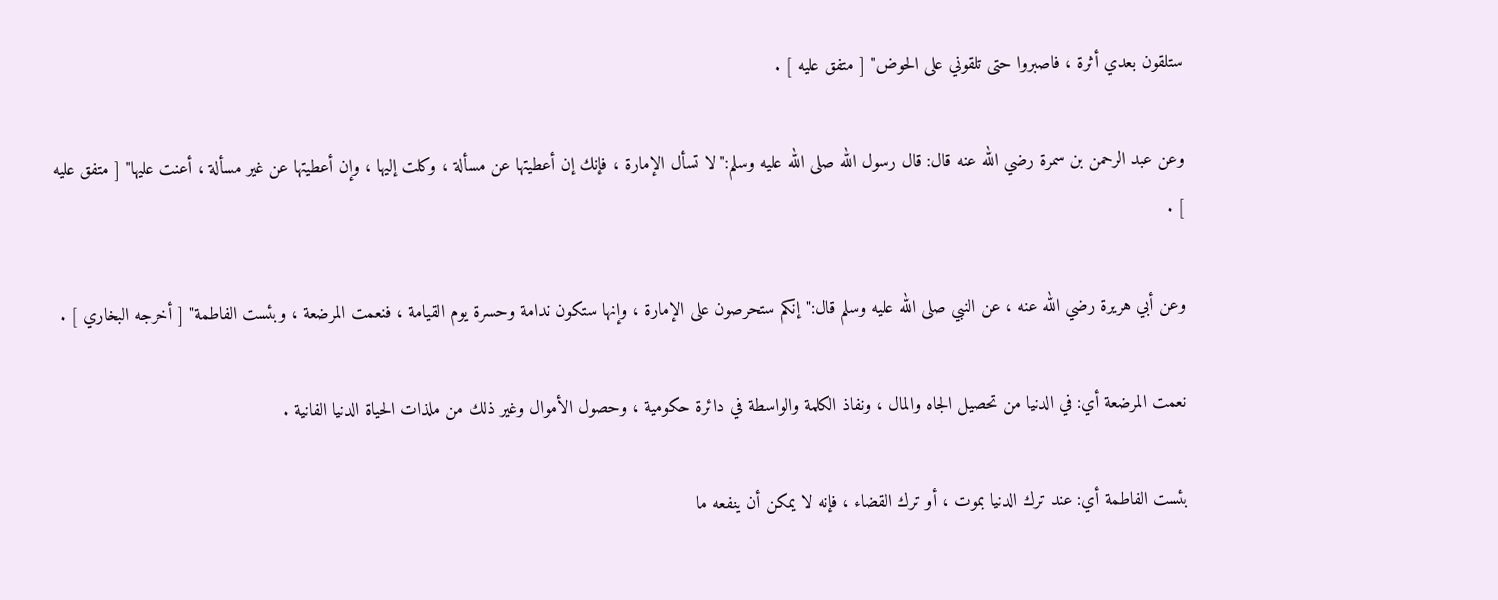ستلقون بعدي أثرة ، فاصبروا حتى تلقوني على الحوض" [ متفق عليه ] .

وعن عبد الرحمن بن سمرة رضي الله عنه قال: قال رسول الله صلى الله عليه وسلم:"لا تسأل الإمارة ، فإنك إن أعطيتها عن مسألة ، وكلت إليها ، وإن أعطيتها عن غير مسألة ، أعنت عليها" [ متفق عليه ] .

وعن أبي هريرة رضي الله عنه ، عن النبي صلى الله عليه وسلم قال:"إنكم ستحرصون على الإمارة ، وإنها ستكون ندامة وحسرة يوم القيامة ، فنعمت المرضعة ، وبئست الفاطمة" [ أخرجه البخاري ] .

نعمت المرضعة أي: في الدنيا من تحصيل الجاه والمال ، ونفاذ الكلمة والواسطة في دائرة حكومية ، وحصول الأموال وغير ذلك من ملذات الحياة الدنيا الفانية .

بئست الفاطمة أي: عند ترك الدنيا بموت ، أو ترك القضاء ، فإنه لا يمكن أن ينفعه ما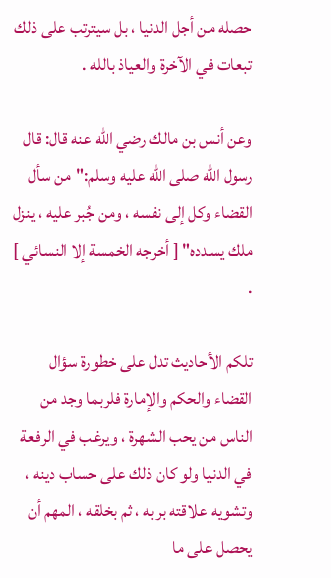حصله من أجل الدنيا ، بل سيترتب على ذلك تبعات في الآخرة والعياذ بالله .

وعن أنس بن مالك رضي الله عنه قال: قال رسول الله صلى الله عليه وسلم:"من سأل القضاء وكل إلى نفسه ، ومن جُبر عليه ، ينزل ملك يسدده" [ أخرجه الخمسة إلا النسائي ] .

تلكم الأحاديث تدل على خطورة سؤال القضاء والحكم والإمارة فلربما وجد من الناس من يحب الشهرة ، ويرغب في الرفعة في الدنيا ولو كان ذلك على حساب دينه ، وتشويه علاقته بربه ، ثم بخلقه ، المهم أن يحصل على ما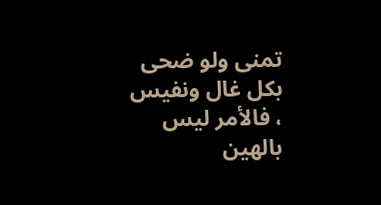تمنى ولو ضحى بكل غال ونفيس ، فالأمر ليس بالهين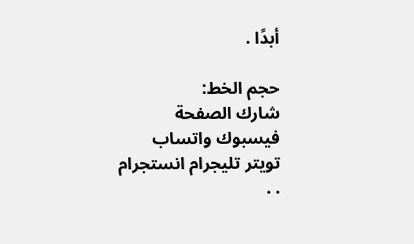أبدًا .

حجم الخط:
شارك الصفحة
فيسبوك واتساب تويتر تليجرام انستجرام
. .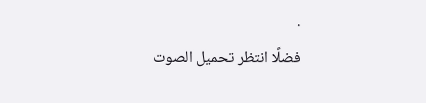.
فضلًا انتظر تحميل الصوت